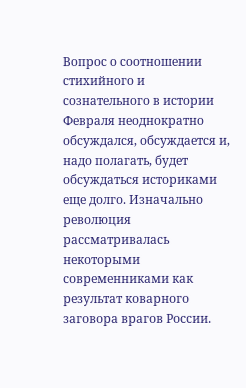Вопрос о соотношении стихийного и сознательного в истории Февраля неоднократно обсуждался, обсуждается и, надо полагать, будет обсуждаться историками еще долго. Изначально революция рассматривалась некоторыми современниками как результат коварного заговора врагов России.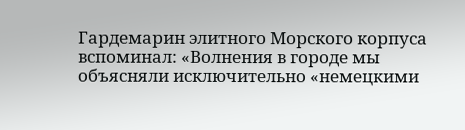Гардемарин элитного Морского корпуса вспоминал: «Волнения в городе мы объясняли исключительно «немецкими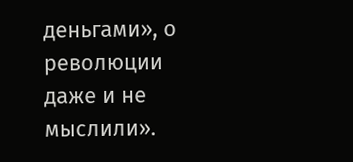деньгами», о революции даже и не мыслили».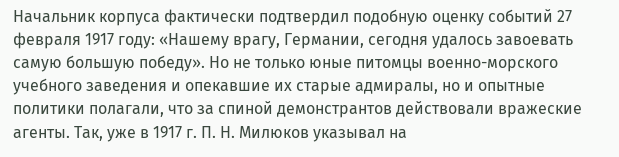Начальник корпуса фактически подтвердил подобную оценку событий 27 февраля 1917 году: «Нашему врагу, Германии, сегодня удалось завоевать самую большую победу». Но не только юные питомцы военно-морского учебного заведения и опекавшие их старые адмиралы, но и опытные политики полагали, что за спиной демонстрантов действовали вражеские агенты. Так, уже в 1917 г. П. Н. Милюков указывал на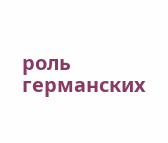роль германских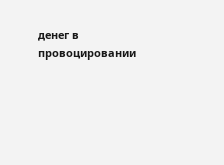денег в провоцировании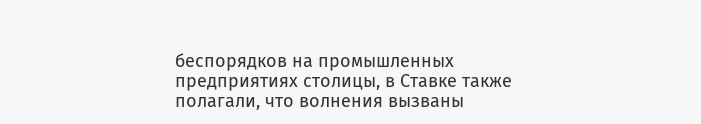беспорядков на промышленных предприятиях столицы, в Ставке также полагали, что волнения вызваны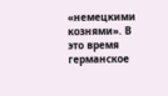«немецкими кознями». В это время германское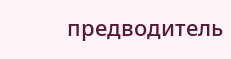предводитель